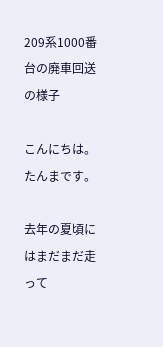209系1000番台の廃車回送の様子

こんにちは。たんまです。

去年の夏頃にはまだまだ走って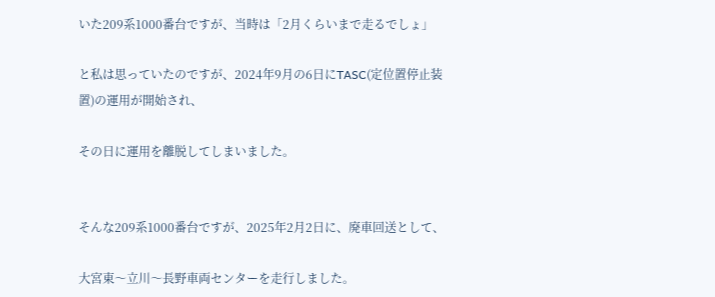いた209系1000番台ですが、当時は「2月くらいまで走るでしょ」

と私は思っていたのですが、2024年9月の6日にTASC(定位置停止装置)の運用が開始され、

その日に運用を離脱してしまいました。


そんな209系1000番台ですが、2025年2月2日に、廃車回送として、

大宮東〜立川〜長野車両センターを走行しました。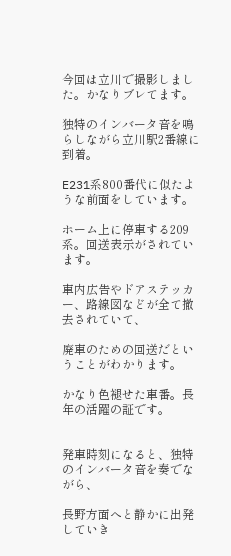今回は立川で撮影しました。かなりブレてます。

独特のインバータ音を鳴らしながら立川駅2番線に到着。

E231系800番代に似たような前面をしています。

ホーム上に停車する209系。回送表示がされています。

車内広告やドアステッカー、路線図などが全て撤去されていて、

廃車のための回送だということがわかります。

かなり色褪せた車番。長年の活躍の証です。


発車時刻になると、独特のインバータ音を奏でながら、

長野方面へと静かに出発していき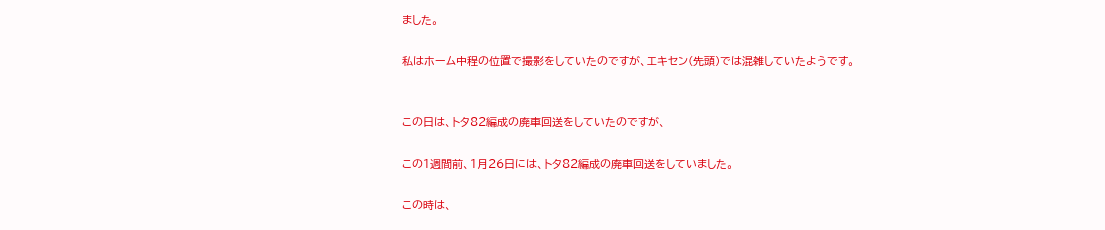ました。

私はホーム中程の位置で撮影をしていたのですが、エキセン(先頭)では混雑していたようです。


この日は、トタ82編成の廃車回送をしていたのですが、

この1週間前、1月26日には、トタ82編成の廃車回送をしていました。

この時は、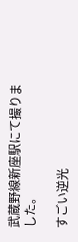武蔵野線新座駅にて撮りました。

すごい逆光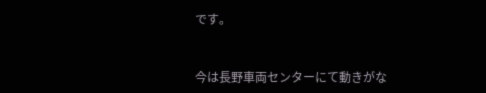です。


今は長野車両センターにて動きがな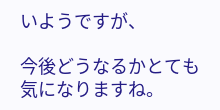いようですが、

今後どうなるかとても気になりますね。